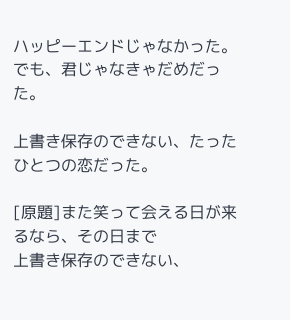ハッピーエンドじゃなかった。
でも、君じゃなきゃだめだった。

上書き保存のできない、たったひとつの恋だった。

[原題]また笑って会える日が来るなら、その日まで
上書き保存のできない、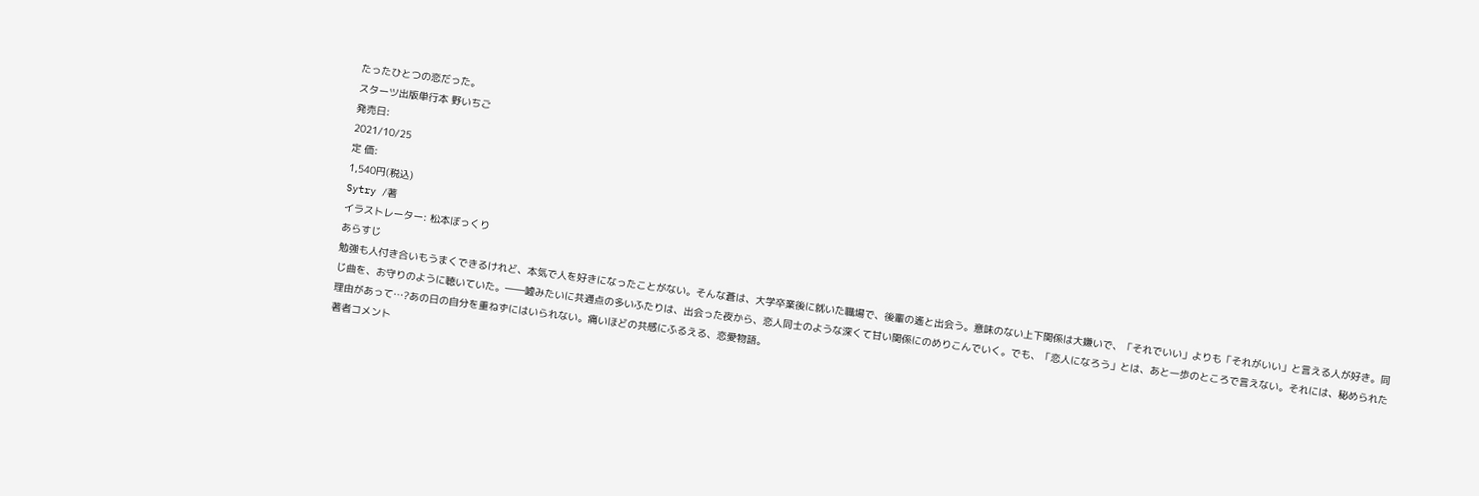たったひとつの恋だった。
スターツ出版単行本 野いちご
発売日:
2021/10/25
定 価:
1,540円(税込)
Sytry /著
イラストレーター: 松本ぼっくり
あらすじ
勉強も人付き合いもうまくできるけれど、本気で人を好きになったことがない。そんな蒼は、大学卒業後に就いた職場で、後輩の遙と出会う。意味のない上下関係は大嫌いで、「それでいい」よりも「それがいい」と言える人が好き。同じ曲を、お守りのように聴いていた。――嘘みたいに共通点の多いふたりは、出会った夜から、恋人同士のような深くて甘い関係にのめりこんでいく。でも、「恋人になろう」とは、あと一歩のところで言えない。それには、秘められた理由があって…?あの日の自分を重ねずにはいられない。痛いほどの共感にふるえる、恋愛物語。
著者コメント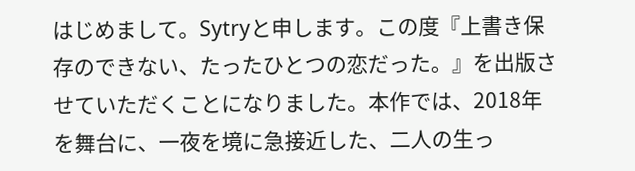はじめまして。Sytryと申します。この度『上書き保存のできない、たったひとつの恋だった。』を出版させていただくことになりました。本作では、2018年を舞台に、一夜を境に急接近した、二人の生っ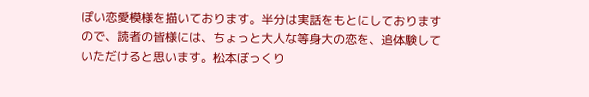ぽい恋愛模様を描いております。半分は実話をもとにしておりますので、読者の皆様には、ちょっと大人な等身大の恋を、追体験していただけると思います。松本ぼっくり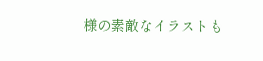様の素敵なイラストも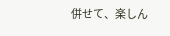併せて、楽しん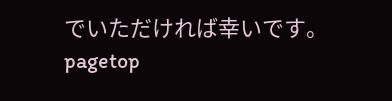でいただければ幸いです。
pagetop